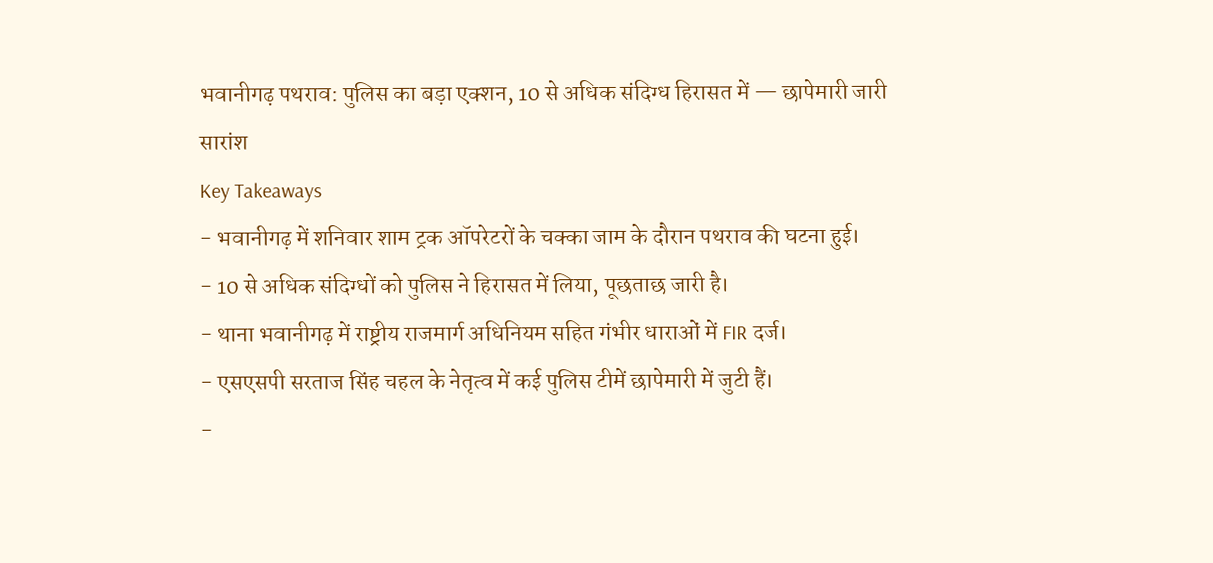भवानीगढ़ पथराव: पुलिस का बड़ा एक्शन, 10 से अधिक संदिग्ध हिरासत में — छापेमारी जारी
सारांश
Key Takeaways
- भवानीगढ़ में शनिवार शाम ट्रक ऑपरेटरों के चक्का जाम के दौरान पथराव की घटना हुई।
- 10 से अधिक संदिग्धों को पुलिस ने हिरासत में लिया, पूछताछ जारी है।
- थाना भवानीगढ़ में राष्ट्रीय राजमार्ग अधिनियम सहित गंभीर धाराओं में FIR दर्ज।
- एसएसपी सरताज सिंह चहल के नेतृत्व में कई पुलिस टीमें छापेमारी में जुटी हैं।
-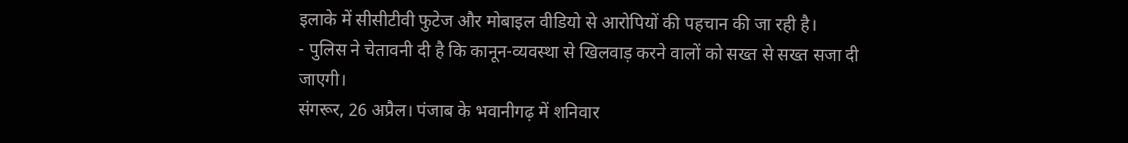इलाके में सीसीटीवी फुटेज और मोबाइल वीडियो से आरोपियों की पहचान की जा रही है।
- पुलिस ने चेतावनी दी है कि कानून-व्यवस्था से खिलवाड़ करने वालों को सख्त से सख्त सजा दी जाएगी।
संगरूर, 26 अप्रैल। पंजाब के भवानीगढ़ में शनिवार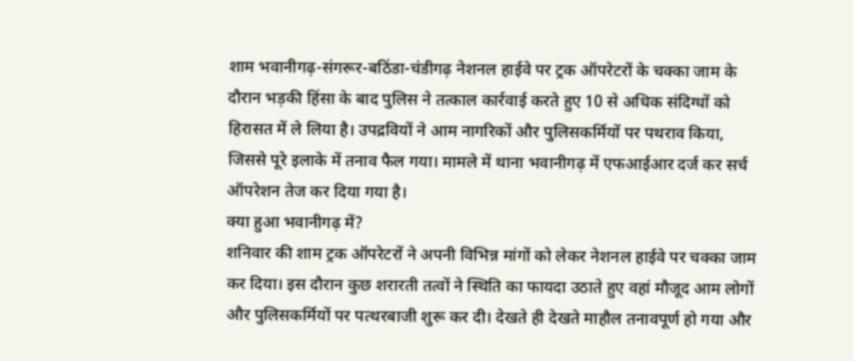शाम भवानीगढ़-संगरूर-बठिंडा-चंडीगढ़ नेशनल हाईवे पर ट्रक ऑपरेटरों के चक्का जाम के दौरान भड़की हिंसा के बाद पुलिस ने तत्काल कार्रवाई करते हुए 10 से अधिक संदिग्धों को हिरासत में ले लिया है। उपद्रवियों ने आम नागरिकों और पुलिसकर्मियों पर पथराव किया, जिससे पूरे इलाके में तनाव फैल गया। मामले में थाना भवानीगढ़ में एफआईआर दर्ज कर सर्च ऑपरेशन तेज कर दिया गया है।
क्या हुआ भवानीगढ़ में?
शनिवार की शाम ट्रक ऑपरेटरों ने अपनी विभिन्न मांगों को लेकर नेशनल हाईवे पर चक्का जाम कर दिया। इस दौरान कुछ शरारती तत्वों ने स्थिति का फायदा उठाते हुए वहां मौजूद आम लोगों और पुलिसकर्मियों पर पत्थरबाजी शुरू कर दी। देखते ही देखते माहौल तनावपूर्ण हो गया और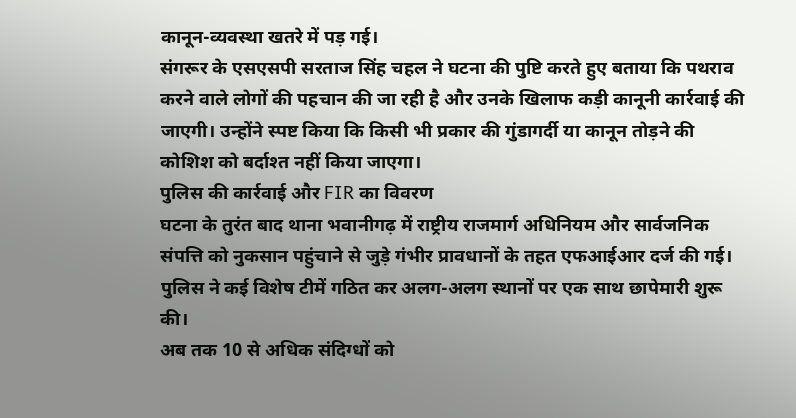कानून-व्यवस्था खतरे में पड़ गई।
संगरूर के एसएसपी सरताज सिंह चहल ने घटना की पुष्टि करते हुए बताया कि पथराव करने वाले लोगों की पहचान की जा रही है और उनके खिलाफ कड़ी कानूनी कार्रवाई की जाएगी। उन्होंने स्पष्ट किया कि किसी भी प्रकार की गुंडागर्दी या कानून तोड़ने की कोशिश को बर्दाश्त नहीं किया जाएगा।
पुलिस की कार्रवाई और FIR का विवरण
घटना के तुरंत बाद थाना भवानीगढ़ में राष्ट्रीय राजमार्ग अधिनियम और सार्वजनिक संपत्ति को नुकसान पहुंचाने से जुड़े गंभीर प्रावधानों के तहत एफआईआर दर्ज की गई। पुलिस ने कई विशेष टीमें गठित कर अलग-अलग स्थानों पर एक साथ छापेमारी शुरू की।
अब तक 10 से अधिक संदिग्धों को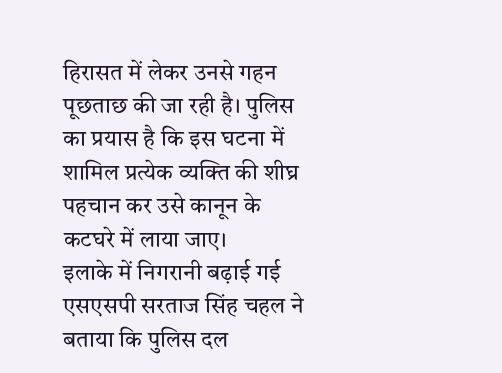हिरासत में लेकर उनसे गहन पूछताछ की जा रही है। पुलिस का प्रयास है कि इस घटना में शामिल प्रत्येक व्यक्ति की शीघ्र पहचान कर उसे कानून के कटघरे में लाया जाए।
इलाके में निगरानी बढ़ाई गई
एसएसपी सरताज सिंह चहल ने बताया कि पुलिस दल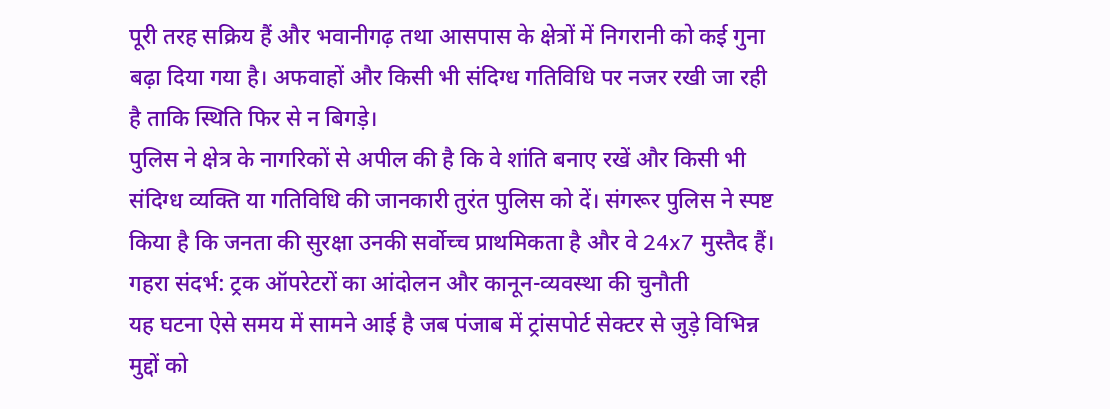पूरी तरह सक्रिय हैं और भवानीगढ़ तथा आसपास के क्षेत्रों में निगरानी को कई गुना बढ़ा दिया गया है। अफवाहों और किसी भी संदिग्ध गतिविधि पर नजर रखी जा रही है ताकि स्थिति फिर से न बिगड़े।
पुलिस ने क्षेत्र के नागरिकों से अपील की है कि वे शांति बनाए रखें और किसी भी संदिग्ध व्यक्ति या गतिविधि की जानकारी तुरंत पुलिस को दें। संगरूर पुलिस ने स्पष्ट किया है कि जनता की सुरक्षा उनकी सर्वोच्च प्राथमिकता है और वे 24x7 मुस्तैद हैं।
गहरा संदर्भ: ट्रक ऑपरेटरों का आंदोलन और कानून-व्यवस्था की चुनौती
यह घटना ऐसे समय में सामने आई है जब पंजाब में ट्रांसपोर्ट सेक्टर से जुड़े विभिन्न मुद्दों को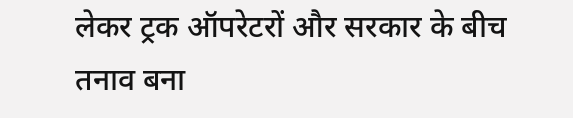लेकर ट्रक ऑपरेटरों और सरकार के बीच तनाव बना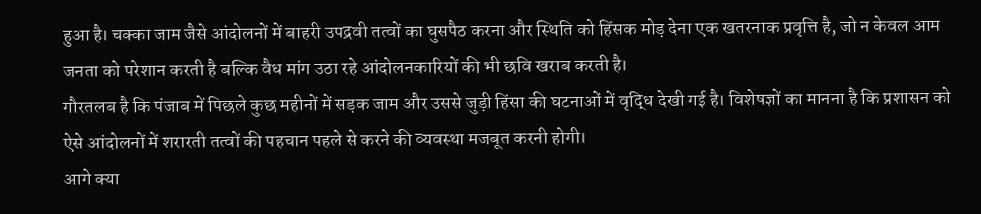हुआ है। चक्का जाम जैसे आंदोलनों में बाहरी उपद्रवी तत्वों का घुसपैठ करना और स्थिति को हिंसक मोड़ देना एक खतरनाक प्रवृत्ति है, जो न केवल आम जनता को परेशान करती है बल्कि वैध मांग उठा रहे आंदोलनकारियों की भी छवि खराब करती है।
गौरतलब है कि पंजाब में पिछले कुछ महीनों में सड़क जाम और उससे जुड़ी हिंसा की घटनाओं में वृद्धि देखी गई है। विशेषज्ञों का मानना है कि प्रशासन को ऐसे आंदोलनों में शरारती तत्वों की पहचान पहले से करने की व्यवस्था मजबूत करनी होगी।
आगे क्या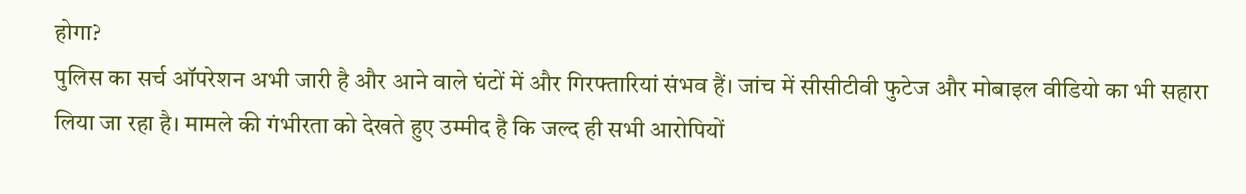होगा?
पुलिस का सर्च ऑपरेशन अभी जारी है और आने वाले घंटों में और गिरफ्तारियां संभव हैं। जांच में सीसीटीवी फुटेज और मोबाइल वीडियो का भी सहारा लिया जा रहा है। मामले की गंभीरता को देखते हुए उम्मीद है कि जल्द ही सभी आरोपियों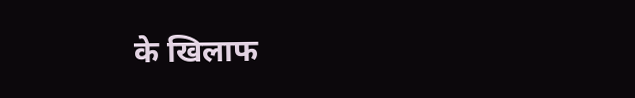के खिलाफ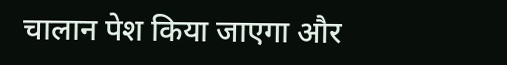चालान पेश किया जाएगा और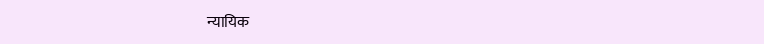न्यायिक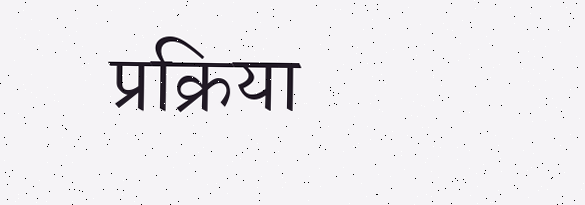प्रक्रिया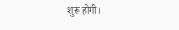शुरू होगी।